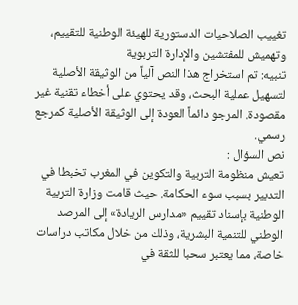تغييب الصلاحيات الدستورية للهيئة الوطنية للتقييم، وتهميش للمفتشين والإدارة التربوية
تنبيه: تم استخراج هذا النص آلياً من الوثيقة الأصلية لتسهيل عملية البحث، وقد يحتوي على أخطاء تقنية غير مقصودة. المرجو دائماً العودة إلى الوثيقة الأصلية كمرجع رسمي.
نص السؤال :
تعيش منظومة التربية والتكوين في المغرب تخبطا في التدبير بسبب سوء الحكامة. حيث قامت وزارة التربية الوطنية بإسناد تقييم «مدارس الريادة» إلى المرصد الوطني للتنمية البشرية، وذلك من خلال مكاتب دراسات خاصة، مما يعتبر سحبا للثقة في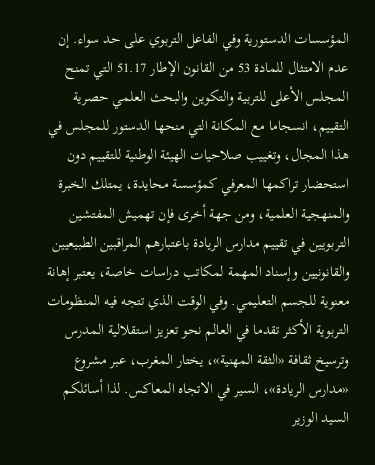المؤسسات الدستورية وفي الفاعل التربوي على حد سواء. إن عدم الامتثال للمادة 53 من القانون الإطار 51.17 التي تمنح المجلس الأعلى للتربية والتكوين والبحث العلمي حصرية التقييم، انسجاما مع المكانة التي منحها الدستور للمجلس في هذا المجال، وتغييب صلاحيات الهيئة الوطنية للتقييم دون استحضار تراكمها المعرفي كمؤسسة محايدة، يمتلك الخبرة والمنهجية العلمية، ومن جهة أخرى فإن تهميش المفتشين التربويين في تقييم مدارس الريادة باعتبارهم المراقبين الطبيعيين والقانونيين وإسناد المهمة لمكاتب دراسات خاصة، يعتبر إهانة معنوية للجسم التعليمي. وفي الوقت الذي تتجه فيه المنظومات التربوية الأكثر تقدما في العالم نحو تعزيز استقلالية المدرس وترسيخ ثقافة «الثقة المهنية»، يختار المغرب، عبر مشروع «مدارس الريادة»، السير في الاتجاه المعاكس. لذا أسائلكم السيد الوزير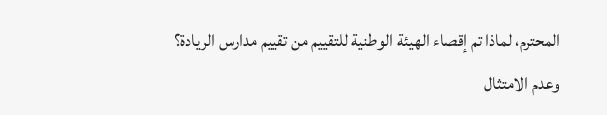المحترم، لماذا تم إقصاء الهيئة الوطنية للتقييم من تقييم مدارس الريادة؟ وعدم الامتثال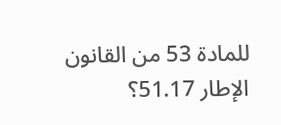للمادة 53 من القانون الإطار 51.17؟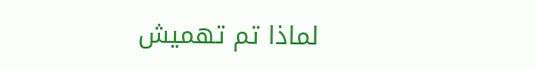لماذا تم تهميش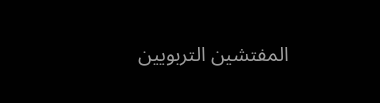المفتشين التربويين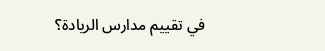في تقييم مدارس الريادة؟